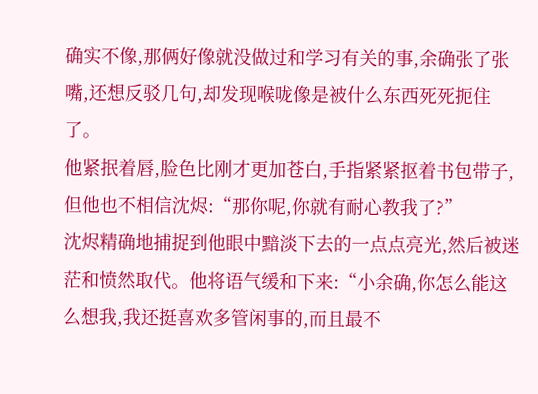确实不像,那俩好像就没做过和学习有关的事,余确张了张嘴,还想反驳几句,却发现喉咙像是被什么东西死死扼住了。
他紧抿着唇,脸色比刚才更加苍白,手指紧紧抠着书包带子,但他也不相信沈烬:“那你呢,你就有耐心教我了?”
沈烬精确地捕捉到他眼中黯淡下去的一点点亮光,然后被迷茫和愤然取代。他将语气缓和下来:“小余确,你怎么能这么想我,我还挺喜欢多管闲事的,而且最不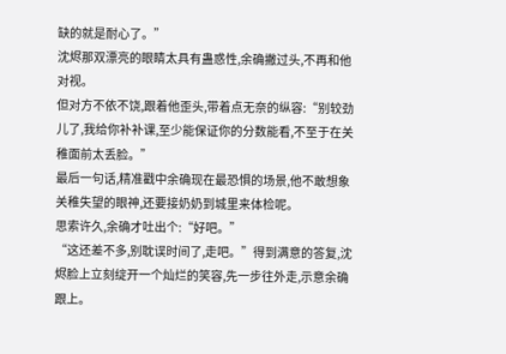缺的就是耐心了。”
沈烬那双漂亮的眼睛太具有蛊惑性,余确撇过头,不再和他对视。
但对方不依不饶,跟着他歪头,带着点无奈的纵容:“别较劲儿了,我给你补补课,至少能保证你的分数能看,不至于在关稚面前太丢脸。”
最后一句话,精准戳中余确现在最恐惧的场景,他不敢想象关稚失望的眼神,还要接奶奶到城里来体检呢。
思索许久,余确才吐出个:“好吧。”
“这还差不多,别耽误时间了,走吧。”得到满意的答复,沈烬脸上立刻绽开一个灿烂的笑容,先一步往外走,示意余确跟上。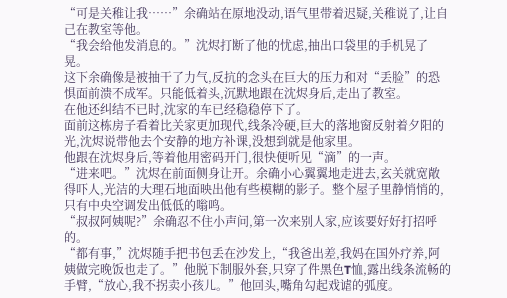“可是关稚让我……”余确站在原地没动,语气里带着迟疑,关稚说了,让自己在教室等他。
“我会给他发消息的。”沈烬打断了他的忧虑,抽出口袋里的手机晃了晃。
这下余确像是被抽干了力气,反抗的念头在巨大的压力和对“丢脸”的恐惧面前溃不成军。只能低着头,沉默地跟在沈烬身后,走出了教室。
在他还纠结不已时,沈家的车已经稳稳停下了。
面前这栋房子看着比关家更加现代,线条冷硬,巨大的落地窗反射着夕阳的光,沈烬说带他去个安静的地方补课,没想到就是他家里。
他跟在沈烬身后,等着他用密码开门,很快便听见“滴”的一声。
“进来吧。”沈烬在前面侧身让开。余确小心翼翼地走进去,玄关就宽敞得吓人,光洁的大理石地面映出他有些模糊的影子。整个屋子里静悄悄的,只有中央空调发出低低的嗡鸣。
“叔叔阿姨呢?”余确忍不住小声问,第一次来别人家,应该要好好打招呼的。
“都有事,”沈烬随手把书包丢在沙发上,“我爸出差,我妈在国外疗养,阿姨做完晚饭也走了。”他脱下制服外套,只穿了件黑色T恤,露出线条流畅的手臂,“放心,我不拐卖小孩儿。”他回头,嘴角勾起戏谑的弧度。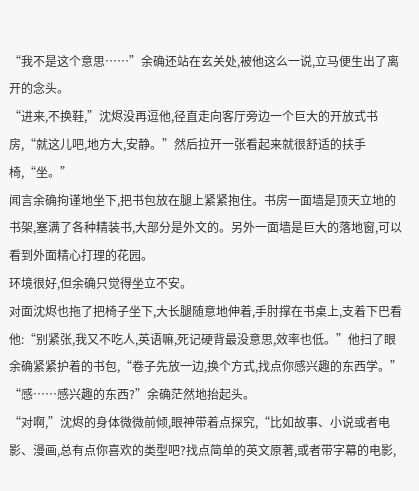“我不是这个意思……”余确还站在玄关处,被他这么一说,立马便生出了离开的念头。
“进来,不换鞋,”沈烬没再逗他,径直走向客厅旁边一个巨大的开放式书房,“就这儿吧,地方大,安静。”然后拉开一张看起来就很舒适的扶手椅,“坐。”
闻言余确拘谨地坐下,把书包放在腿上紧紧抱住。书房一面墙是顶天立地的书架,塞满了各种精装书,大部分是外文的。另外一面墙是巨大的落地窗,可以看到外面精心打理的花园。
环境很好,但余确只觉得坐立不安。
对面沈烬也拖了把椅子坐下,大长腿随意地伸着,手肘撑在书桌上,支着下巴看他:“别紧张,我又不吃人,英语嘛,死记硬背最没意思,效率也低。”他扫了眼余确紧紧护着的书包,“卷子先放一边,换个方式,找点你感兴趣的东西学。”
“感……感兴趣的东西?”余确茫然地抬起头。
“对啊,”沈烬的身体微微前倾,眼神带着点探究,“比如故事、小说或者电影、漫画,总有点你喜欢的类型吧?找点简单的英文原著,或者带字幕的电影,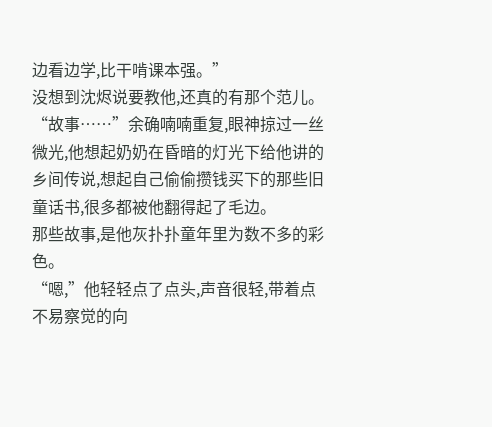边看边学,比干啃课本强。”
没想到沈烬说要教他,还真的有那个范儿。
“故事……”余确喃喃重复,眼神掠过一丝微光,他想起奶奶在昏暗的灯光下给他讲的乡间传说,想起自己偷偷攒钱买下的那些旧童话书,很多都被他翻得起了毛边。
那些故事,是他灰扑扑童年里为数不多的彩色。
“嗯,”他轻轻点了点头,声音很轻,带着点不易察觉的向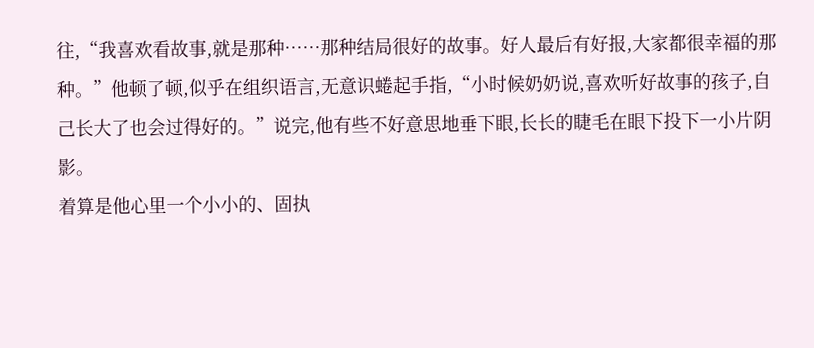往,“我喜欢看故事,就是那种……那种结局很好的故事。好人最后有好报,大家都很幸福的那种。”他顿了顿,似乎在组织语言,无意识蜷起手指,“小时候奶奶说,喜欢听好故事的孩子,自己长大了也会过得好的。”说完,他有些不好意思地垂下眼,长长的睫毛在眼下投下一小片阴影。
着算是他心里一个小小的、固执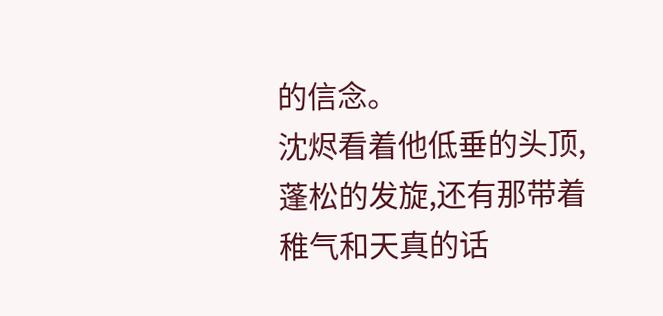的信念。
沈烬看着他低垂的头顶,蓬松的发旋,还有那带着稚气和天真的话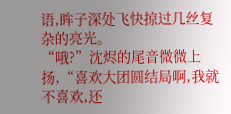语,眸子深处飞快掠过几丝复杂的亮光。
“哦?”沈烬的尾音微微上扬,“喜欢大团圆结局啊,我就不喜欢,还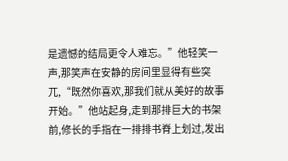是遗憾的结局更令人难忘。”他轻笑一声,那笑声在安静的房间里显得有些突兀,“既然你喜欢,那我们就从美好的故事开始。”他站起身,走到那排巨大的书架前,修长的手指在一排排书脊上划过,发出